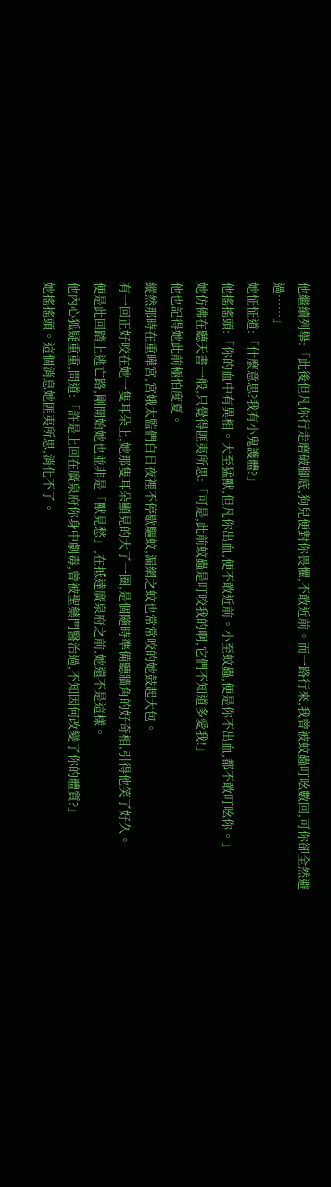他繼續列舉:「此後但凡你行走磨破腳底,狗兒便對你畏懼,不敢近前。而一路行來,我曾被蚊蟲叮吆數回,可你卻全然避過……」
她怔怔道:「什麼意思?我有小鬼護體?」
他搖搖頭:「你的血中有異相。大至猛獸,但凡你出血,便不敢近前。小至蚊蟲,便是你不出血,都不敢叮吆你。」
她仿佛在聽天書一般,只覺得匪夷所思:「可是,此前蚊蟲是叮咬我的啊,它們不知道多愛我!」
他也記得她此前極怕度夏。
縱然那時在重曄宮,宮娥太監們白日夜裡不停歇驅蚊,漏網之蚊也常常咬的她鼓起大包。
有一回正好咬在她一隻耳朵上,她那隻耳朵顯見的大了一圈,是個隨時準備聽牆角的好奇相,引得他笑了好久。
便是此回踏上逃亡路,剛開始她也並非是「獸見愁」,在抵達廣泉府之前,她還不是這樣。
他內心狐疑重重,問道:「許是上回在廣泉府你身中劇毒,曾被聖藥門醫治過,不知因何改變了你的體質?」
她搖搖頭。這個消息她匪夷所思,消化不了。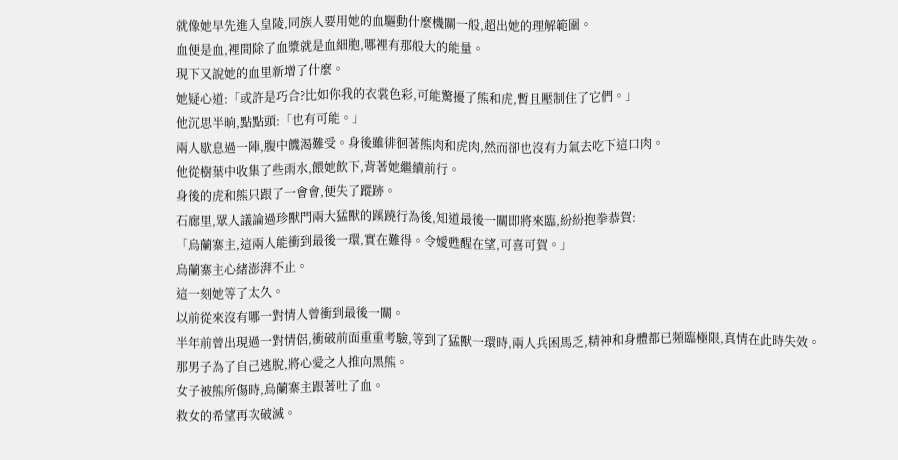就像她早先進入皇陵,同族人要用她的血驅動什麼機關一般,超出她的理解範圍。
血便是血,裡間除了血漿就是血細胞,哪裡有那般大的能量。
現下又說她的血里新增了什麼。
她疑心道:「或許是巧合?比如你我的衣裳色彩,可能驚擾了熊和虎,暫且壓制住了它們。」
他沉思半晌,點點頭:「也有可能。」
兩人歇息過一陣,腹中饑渴難受。身後雖徘徊著熊肉和虎肉,然而卻也沒有力氣去吃下這口肉。
他從樹葉中收集了些雨水,餵她飲下,背著她繼續前行。
身後的虎和熊只跟了一會會,便失了蹤跡。
石廊里,眾人議論過珍獸門兩大猛獸的蹊蹺行為後,知道最後一關即將來臨,紛紛抱拳恭賀:
「烏蘭寨主,這兩人能衝到最後一環,實在難得。令嬡甦醒在望,可喜可賀。」
烏蘭寨主心緒澎湃不止。
這一刻她等了太久。
以前從來沒有哪一對情人曾衝到最後一關。
半年前曾出現過一對情侶,衝破前面重重考驗,等到了猛獸一環時,兩人兵困馬乏,精神和身體都已頻臨極限,真情在此時失效。
那男子為了自己逃脫,將心愛之人推向黑熊。
女子被熊所傷時,烏蘭寨主跟著吐了血。
救女的希望再次破滅。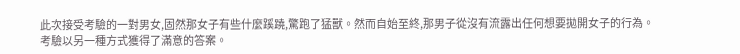此次接受考驗的一對男女,固然那女子有些什麼蹊蹺,驚跑了猛獸。然而自始至終,那男子從沒有流露出任何想要拋開女子的行為。
考驗以另一種方式獲得了滿意的答案。